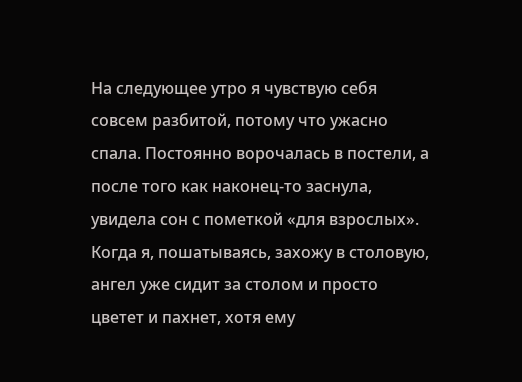На следующее утро я чувствую себя совсем разбитой, потому что ужасно спала. Постоянно ворочалась в постели, а после того как наконец-то заснула, увидела сон с пометкой «для взрослых». Когда я, пошатываясь, захожу в столовую, ангел уже сидит за столом и просто цветет и пахнет, хотя ему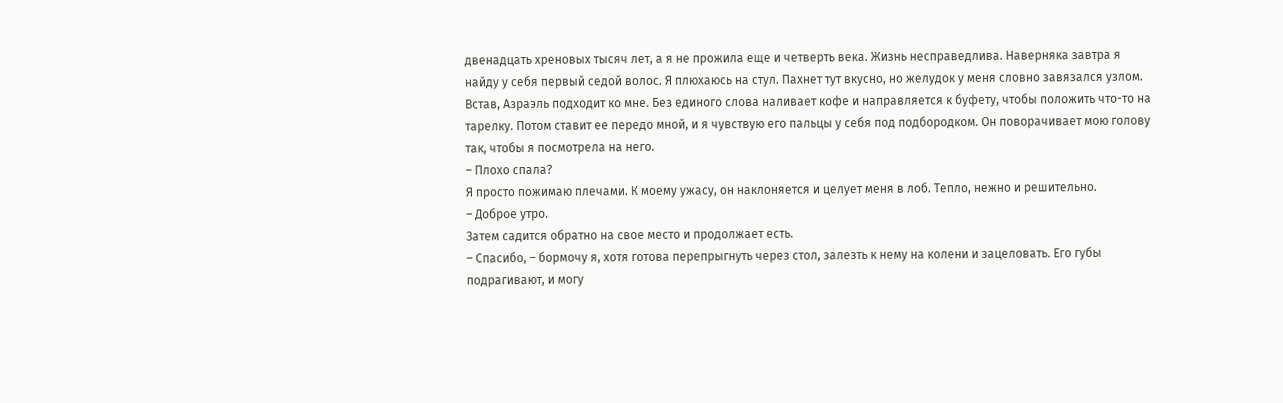двенадцать хреновых тысяч лет, а я не прожила еще и четверть века. Жизнь несправедлива. Наверняка завтра я найду у себя первый седой волос. Я плюхаюсь на стул. Пахнет тут вкусно, но желудок у меня словно завязался узлом.
Встав, Азраэль подходит ко мне. Без единого слова наливает кофе и направляется к буфету, чтобы положить что-то на тарелку. Потом ставит ее передо мной, и я чувствую его пальцы у себя под подбородком. Он поворачивает мою голову так, чтобы я посмотрела на него.
– Плохо спала?
Я просто пожимаю плечами. К моему ужасу, он наклоняется и целует меня в лоб. Тепло, нежно и решительно.
– Доброе утро.
Затем садится обратно на свое место и продолжает есть.
– Спасибо, – бормочу я, хотя готова перепрыгнуть через стол, залезть к нему на колени и зацеловать. Его губы подрагивают, и могу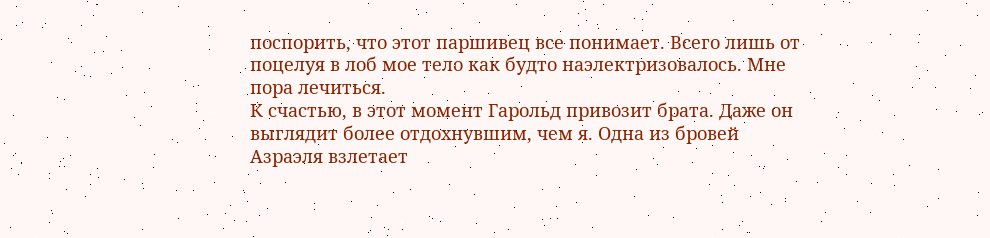поспорить, что этот паршивец все понимает. Всего лишь от поцелуя в лоб мое тело как будто наэлектризовалось. Мне пора лечиться.
К счастью, в этот момент Гарольд привозит брата. Даже он выглядит более отдохнувшим, чем я. Одна из бровей Азраэля взлетает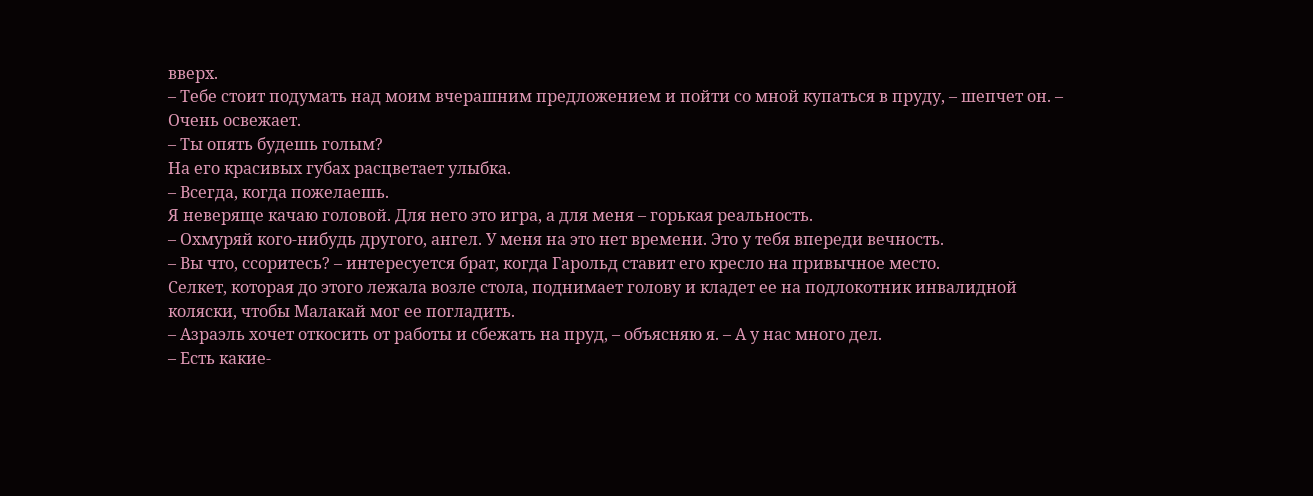вверх.
– Тебе стоит подумать над моим вчерашним предложением и пойти со мной купаться в пруду, – шепчет он. – Очень освежает.
– Ты опять будешь голым?
На его красивых губах расцветает улыбка.
– Всегда, когда пожелаешь.
Я неверяще качаю головой. Для него это игра, а для меня – горькая реальность.
– Охмуряй кого-нибудь другого, ангел. У меня на это нет времени. Это у тебя впереди вечность.
– Вы что, ссоритесь? – интересуется брат, когда Гарольд ставит его кресло на привычное место.
Селкет, которая до этого лежала возле стола, поднимает голову и кладет ее на подлокотник инвалидной коляски, чтобы Малакай мог ее погладить.
– Азраэль хочет откосить от работы и сбежать на пруд, – объясняю я. – А у нас много дел.
– Есть какие-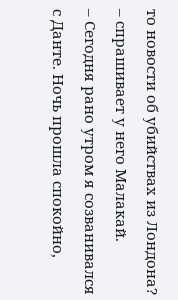то новости об убийствах из Лондона? – спрашивает у него Малакай.
– Сегодня рано утром я созванивался с Данте. Ночь прошла спокойно,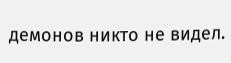демонов никто не видел.